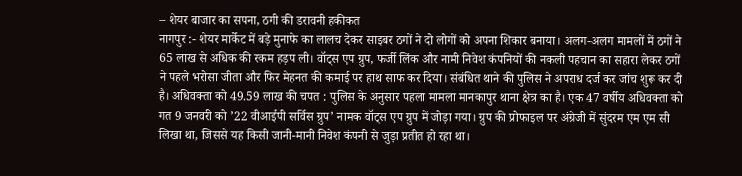– शेयर बाजार का सपना, ठगी की डरावनी हकीकत
नागपुर :- शेयर मार्केट में बड़े मुनाफे का लालच देकर साइबर ठगों ने दो लोगों को अपना शिकार बनाया। अलग-अलग मामलों में ठगों ने 65 लाख से अधिक की रकम हड़प ली। वॉट्स एप ग्रुप, फर्जी लिंक और नामी निवेश कंपनियों की नकली पहचान का सहारा लेकर ठगों ने पहले भरोसा जीता और फिर मेहनत की कमाई पर हाथ साफ कर दिया। संबंधित थाने की पुलिस ने अपराध दर्ज कर जांच शुरू कर दी है। अधिवक्ता को 49.59 लाख की चपत : पुलिस के अनुसार पहला मामला मानकापुर थाना क्षेत्र का है। एक 47 वर्षीय अधिवक्ता को गत 9 जनवरी को ’22 वीआईपी सर्विस ग्रुप’ नामक वॉट्स एप ग्रुप में जोड़ा गया। ग्रुप की प्रोफाइल पर अंग्रेजी में सुंदरम एम एम सी लिखा था, जिससे यह किसी जानी-मानी निवेश कंपनी से जुड़ा प्रतीत हो रहा था।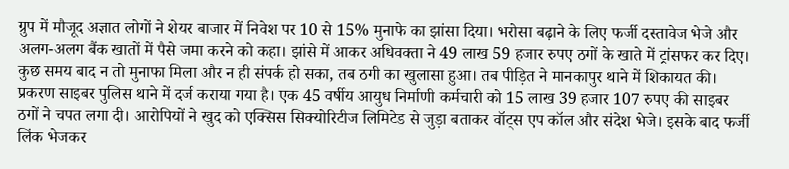ग्रुप में मौजूद अज्ञात लोगों ने शेयर बाजार में निवेश पर 10 से 15% मुनाफे का झांसा दिया। भरोसा बढ़ाने के लिए फर्जी दस्तावेज भेजे और अलग-अलग बैंक खातों में पैसे जमा करने को कहा। झांसे में आकर अधिवक्ता ने 49 लाख 59 हजार रुपए ठगों के खाते में ट्रांसफर कर दिए। कुछ समय बाद न तो मुनाफा मिला और न ही संपर्क हो सका, तब ठगी का खुलासा हुआ। तब पीड़ित ने मानकापुर थाने में शिकायत की।
प्रकरण साइबर पुलिस थाने में दर्ज कराया गया है। एक 45 वर्षीय आयुध निर्माणी कर्मचारी को 15 लाख 39 हजार 107 रुपए की साइबर ठगों ने चपत लगा दी। आरोपियों ने खुद को एक्सिस सिक्योरिटीज लिमिटेड से जुड़ा बताकर वॉट्स एप कॉल और संदेश भेजे। इसके बाद फर्जी लिंक भेजकर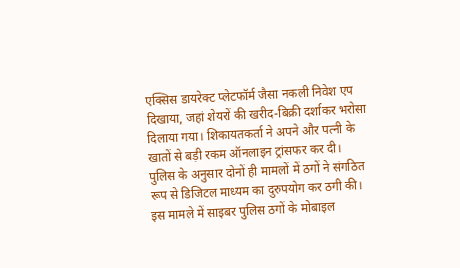एक्सिस डायरेक्ट प्लेटफॉर्म जैसा नकली निवेश एप दिखाया, जहां शेयरों की खरीद-बिक्री दर्शाकर भरोसा दिलाया गया। शिकायतकर्ता ने अपने और पत्नी के खातों से बड़ी रकम ऑनलाइन ट्रांसफर कर दी। पुलिस के अनुसार दोनों ही मामलों में ठगों ने संगठित रूप से डिजिटल माध्यम का दुरुपयोग कर ठगी की। इस मामले में साइबर पुलिस ठगों के मोबाइल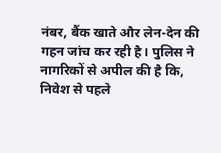नंबर, बैंक खाते और लेन-देन की गहन जांच कर रही है। पुलिस ने नागरिकों से अपील की है कि, निवेश से पहले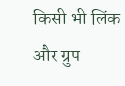किसी भी लिंक और ग्रुप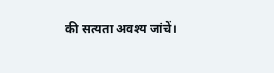की सत्यता अवश्य जांचें।